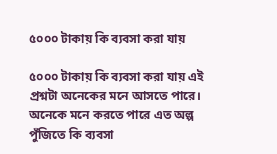৫০০০ টাকায় কি ব্যবসা করা যায়

৫০০০ টাকায় কি ব্যবসা করা যায় এই প্রশ্নটা অনেকের মনে আসতে পারে। অনেকে মনে করতে পারে এত অল্প পুঁজিতে কি ব্যবসা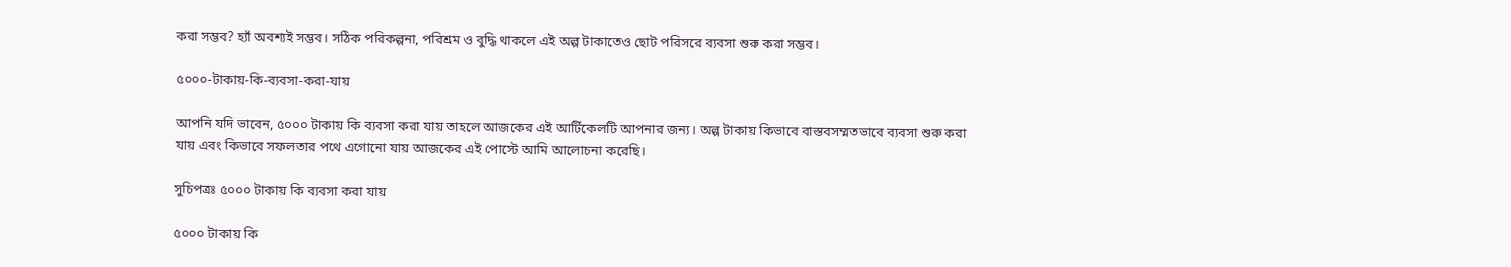করা সম্ভব? হ্যাঁ অবশ্যই সম্ভব। সঠিক পরিকল্পনা, পরিশ্রম ও বুদ্ধি থাকলে এই অল্প টাকাতেও ছোট পরিসরে ব্যবসা শুরু করা সম্ভব।

৫০০০-টাকায়-কি-ব্যবসা-করা-যায়

আপনি যদি ভাবেন, ৫০০০ টাকায় কি ব্যবসা করা যায় তাহলে আজকের এই আর্টিকেলটি আপনার জন্য। অল্প টাকায় কিভাবে বাস্তবসম্মতভাবে ব্যবসা শুরু করা যায় এবং কিভাবে সফলতার পথে এগোনো যায় আজকের এই পোস্টে আমি আলোচনা করেছি।

সুচিপত্রঃ ৫০০০ টাকায় কি ব্যবসা করা যায়

৫০০০ টাকায় কি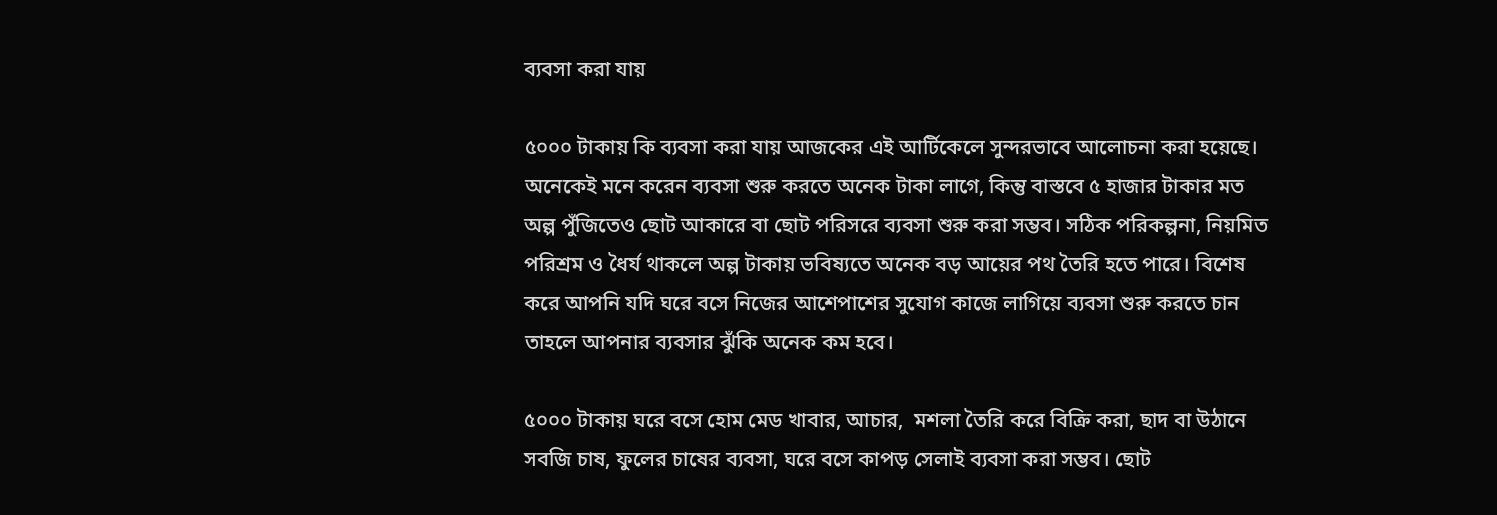ব্যবসা করা যায়

৫০০০ টাকায় কি ব্যবসা করা যায় আজকের এই আর্টিকেলে সুন্দরভাবে আলোচনা করা হয়েছে। অনেকেই মনে করেন ব্যবসা শুরু করতে অনেক টাকা লাগে, কিন্তু বাস্তবে ৫ হাজার টাকার মত অল্প পুঁজিতেও ছোট আকারে বা ছোট পরিসরে ব্যবসা শুরু করা সম্ভব। সঠিক পরিকল্পনা, নিয়মিত পরিশ্রম ও ধৈর্য থাকলে অল্প টাকায় ভবিষ্যতে অনেক বড় আয়ের পথ তৈরি হতে পারে। বিশেষ করে আপনি যদি ঘরে বসে নিজের আশেপাশের সুযোগ কাজে লাগিয়ে ব্যবসা শুরু করতে চান তাহলে আপনার ব্যবসার ঝুঁকি অনেক কম হবে।

৫০০০ টাকায় ঘরে বসে হোম মেড খাবার, আচার,  মশলা তৈরি করে বিক্রি করা, ছাদ বা উঠানে সবজি চাষ, ফুলের চাষের ব্যবসা, ঘরে বসে কাপড় সেলাই ব্যবসা করা সম্ভব। ছোট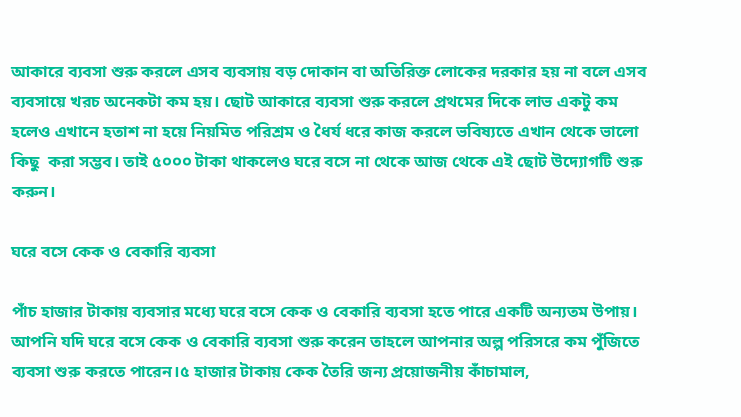আকারে ব্যবসা শুরু করলে এসব ব্যবসায় বড় দোকান বা অতিরিক্ত লোকের দরকার হয় না বলে এসব ব্যবসায়ে খরচ অনেকটা কম হয়। ছোট আকারে ব্যবসা শুরু করলে প্রথমের দিকে লাভ একটু কম হলেও এখানে হতাশ না হয়ে নিয়মিত পরিশ্রম ও ধৈর্য ধরে কাজ করলে ভবিষ্যতে এখান থেকে ভালো কিছু  করা সম্ভব। তাই ৫০০০ টাকা থাকলেও ঘরে বসে না থেকে আজ থেকে এই ছোট উদ্যোগটি শুরু করুন।

ঘরে বসে কেক ও বেকারি ব্যবসা

পাঁচ হাজার টাকায় ব্যবসার মধ্যে ঘরে বসে কেক ও বেকারি ব্যবসা হতে পারে একটি অন্যতম উপায়। আপনি যদি ঘরে বসে কেক ও বেকারি ব্যবসা শুরু করেন তাহলে আপনার অল্প পরিসরে কম পুঁজিতে ব্যবসা শুরু করতে পারেন।৫ হাজার টাকায় কেক তৈরি জন্য প্রয়োজনীয় কাঁচামাল,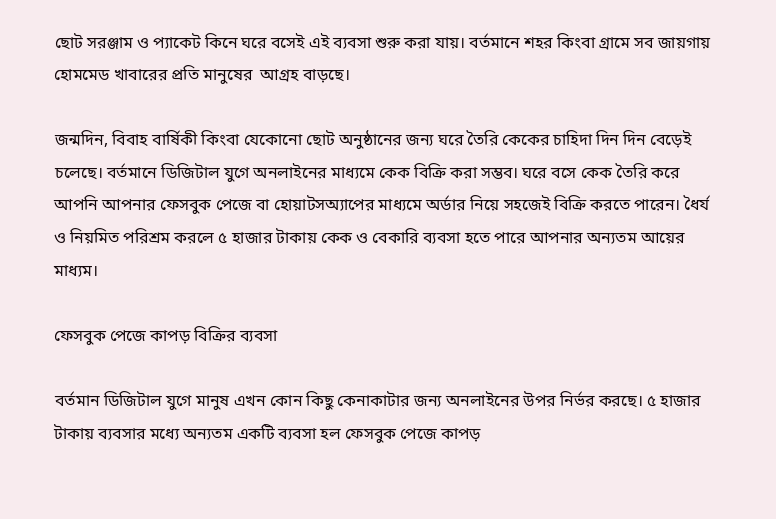ছোট সরঞ্জাম ও প্যাকেট কিনে ঘরে বসেই এই ব্যবসা শুরু করা যায়। বর্তমানে শহর কিংবা গ্রামে সব জায়গায় হোমমেড খাবারের প্রতি মানুষের  আগ্রহ বাড়ছে।

জন্মদিন, বিবাহ বার্ষিকী কিংবা যেকোনো ছোট অনুষ্ঠানের জন্য ঘরে তৈরি কেকের চাহিদা দিন দিন বেড়েই চলেছে। বর্তমানে ডিজিটাল যুগে অনলাইনের মাধ্যমে কেক বিক্রি করা সম্ভব। ঘরে বসে কেক তৈরি করে আপনি আপনার ফেসবুক পেজে বা হোয়াটসঅ্যাপের মাধ্যমে অর্ডার নিয়ে সহজেই বিক্রি করতে পারেন। ধৈর্য ও নিয়মিত পরিশ্রম করলে ৫ হাজার টাকায় কেক ও বেকারি ব্যবসা হতে পারে আপনার অন্যতম আয়ের মাধ্যম।

ফেসবুক পেজে কাপড় বিক্রির ব্যবসা

বর্তমান ডিজিটাল যুগে মানুষ এখন কোন কিছু কেনাকাটার জন্য অনলাইনের উপর নির্ভর করছে। ৫ হাজার টাকায় ব্যবসার মধ্যে অন্যতম একটি ব্যবসা হল ফেসবুক পেজে কাপড়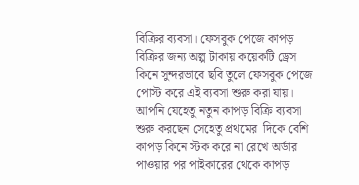বিক্রির ব্যবসা। ফেসবুক পেজে কাপড় বিক্রির জন্য অল্প টাকায় কয়েকটি ড্রেস কিনে সুন্দরভাবে ছবি তুলে ফেসবুক পেজে পোস্ট করে এই ব্যবসা শুরু করা যায়। আপনি যেহেতু নতুন কাপড় বিক্রি ব্যবসা শুরু করছেন সেহেতু প্রথমের  দিকে বেশি কাপড় কিনে স্টক করে না রেখে অর্ডার পাওয়ার পর পাইকারের থেকে কাপড়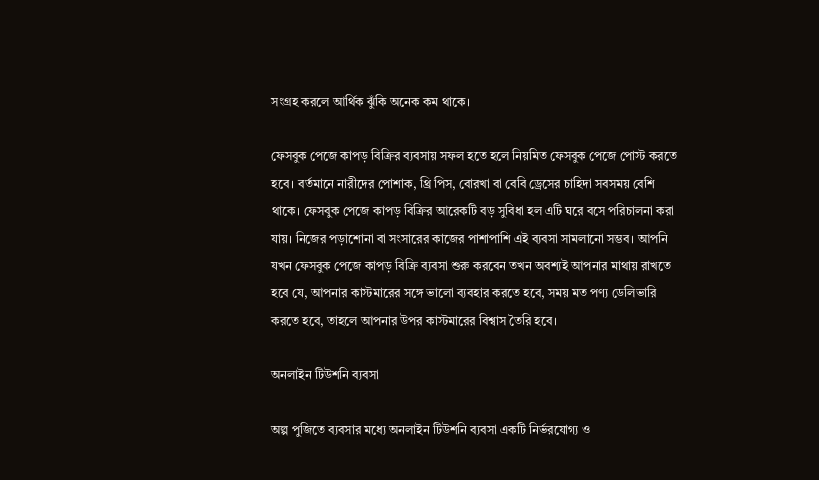সংগ্রহ করলে আর্থিক ঝুঁকি অনেক কম থাকে।

ফেসবুক পেজে কাপড় বিক্রির ব্যবসায় সফল হতে হলে নিয়মিত ফেসবুক পেজে পোস্ট করতে হবে। বর্তমানে নারীদের পোশাক, থ্রি পিস, বোরখা বা বেবি ড্রেসের চাহিদা সবসময় বেশি থাকে। ফেসবুক পেজে কাপড় বিক্রির আরেকটি বড় সুবিধা হল এটি ঘরে বসে পরিচালনা করা যায়। নিজের পড়াশোনা বা সংসারের কাজের পাশাপাশি এই ব্যবসা সামলানো সম্ভব। আপনি যখন ফেসবুক পেজে কাপড় বিক্রি ব্যবসা শুরু করবেন তখন অবশ্যই আপনার মাথায় রাখতে হবে যে, আপনার কাস্টমারের সঙ্গে ভালো ব্যবহার করতে হবে, সময় মত পণ্য ডেলিভারি করতে হবে, তাহলে আপনার উপর কাস্টমারের বিশ্বাস তৈরি হবে।

অনলাইন টিউশনি ব্যবসা

অল্প পুজিতে ব্যবসার মধ্যে অনলাইন টিউশনি ব্যবসা একটি নির্ভরযোগ্য ও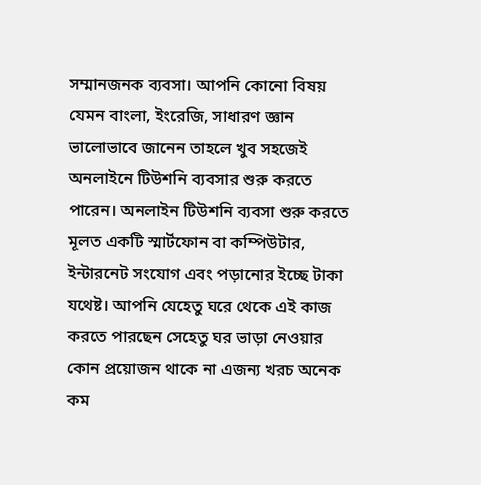সম্মানজনক ব্যবসা। আপনি কোনো বিষয় যেমন বাংলা, ইংরেজি, সাধারণ জ্ঞান ভালোভাবে জানেন তাহলে খুব সহজেই অনলাইনে টিউশনি ব্যবসার শুরু করতে পারেন। অনলাইন টিউশনি ব্যবসা শুরু করতে মূলত একটি স্মার্টফোন বা কম্পিউটার, ইন্টারনেট সংযোগ এবং পড়ানোর ইচ্ছে টাকা যথেষ্ট। আপনি যেহেতু ঘরে থেকে এই কাজ করতে পারছেন সেহেতু ঘর ভাড়া নেওয়ার কোন প্রয়োজন থাকে না এজন্য খরচ অনেক কম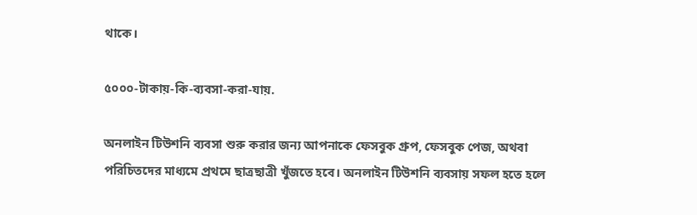থাকে।

৫০০০-টাকায়-কি-ব্যবসা-করা-যায়.

অনলাইন টিউশনি ব্যবসা শুরু করার জন্য আপনাকে ফেসবুক গ্রুপ, ফেসবুক পেজ, অথবা পরিচিতদের মাধ্যমে প্রথমে ছাত্রছাত্রী খুঁজতে হবে। অনলাইন টিউশনি ব্যবসায় সফল হতে হলে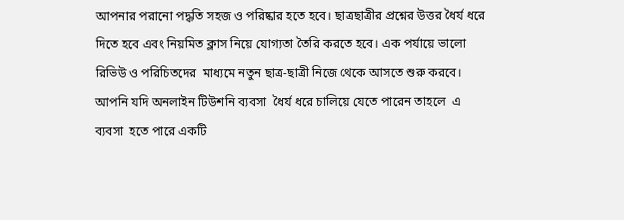আপনার পরানো পদ্ধতি সহজ ও পরিষ্কার হতে হবে। ছাত্রছাত্রীর প্রশ্নের উত্তর ধৈর্য ধরে দিতে হবে এবং নিয়মিত ক্লাস নিয়ে যোগ্যতা তৈরি করতে হবে। এক পর্যায়ে ভালো রিভিউ ও পরিচিতদের  মাধ্যমে নতুন ছাত্র-ছাত্রী নিজে থেকে আসতে শুরু করবে। আপনি যদি অনলাইন টিউশনি ব্যবসা  ধৈর্য ধরে চালিয়ে যেতে পারেন তাহলে  এ ব্যবসা  হতে পারে একটি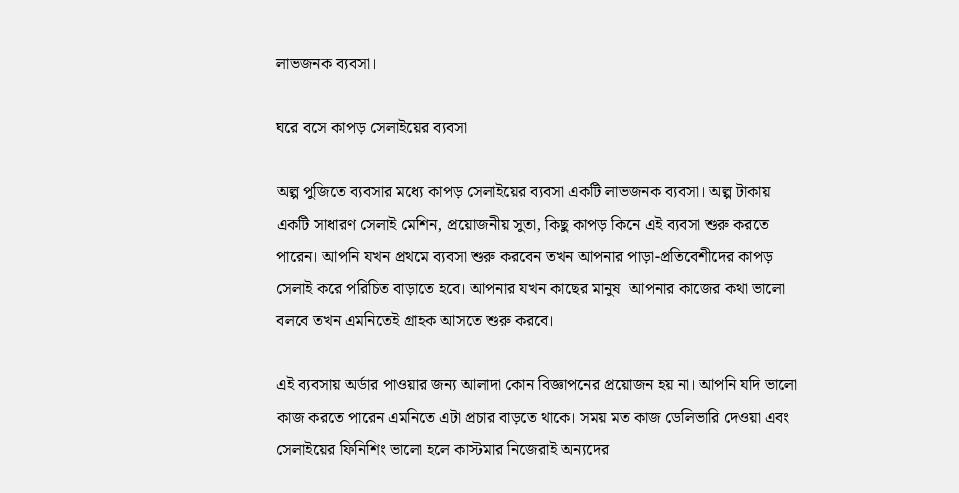লাভজনক ব্যবসা।

ঘরে বসে কাপড় সেলাইয়ের ব্যবসা

অল্প পুজিতে ব্যবসার মধ্যে কাপড় সেলাইয়ের ব্যবসা একটি লাভজনক ব্যবসা। অল্প টাকায় একটি সাধারণ সেলাই মেশিন, প্রয়োজনীয় সুতা, কিছু কাপড় কিনে এই ব্যবসা শুরু করতে পারেন। আপনি যখন প্রথমে ব্যবসা শুরু করবেন তখন আপনার পাড়া-প্রতিবেশীদের কাপড় সেলাই করে পরিচিত বাড়াতে হবে। আপনার যখন কাছের মানুষ  আপনার কাজের কথা ভালো বলবে তখন এমনিতেই গ্রাহক আসতে শুরু করবে।

এই ব্যবসায় অর্ডার পাওয়ার জন্য আলাদা কোন বিজ্ঞাপনের প্রয়োজন হয় না। আপনি যদি ভালো কাজ করতে পারেন এমনিতে এটা প্রচার বাড়তে থাকে। সময় মত কাজ ডেলিভারি দেওয়া এবং সেলাইয়ের ফিনিশিং ভালো হলে কাস্টমার নিজেরাই অন্যদের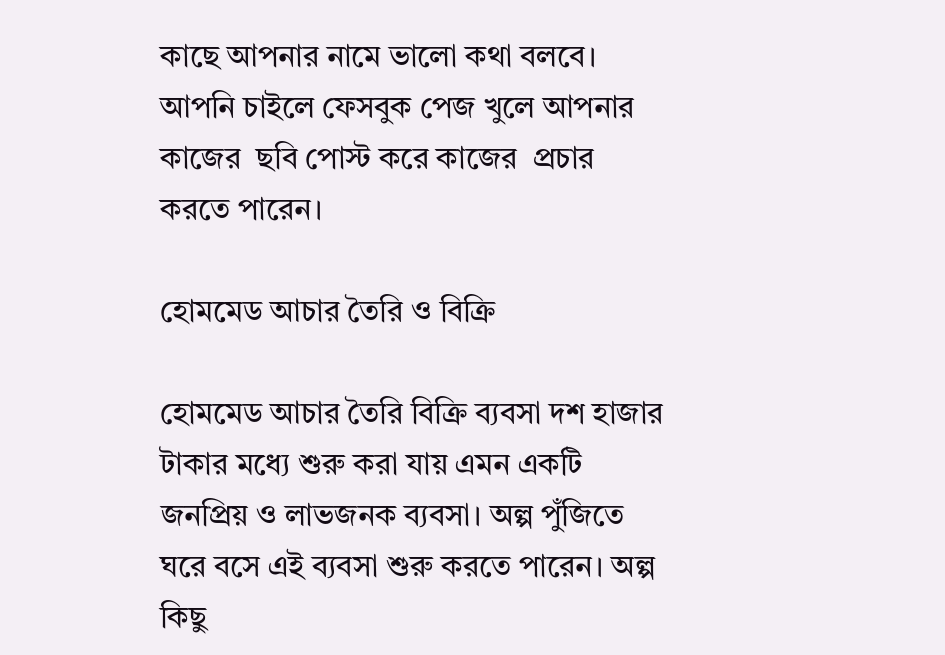কাছে আপনার নামে ভালো কথা বলবে। আপনি চাইলে ফেসবুক পেজ খুলে আপনার কাজের  ছবি পোস্ট করে কাজের  প্রচার করতে পারেন।

হোমমেড আচার তৈরি ও বিক্রি

হোমমেড আচার তৈরি বিক্রি ব্যবসা দশ হাজার টাকার মধ্যে শুরু করা যায় এমন একটি জনপ্রিয় ও লাভজনক ব্যবসা। অল্প পুঁজিতে ঘরে বসে এই ব্যবসা শুরু করতে পারেন। অল্প কিছু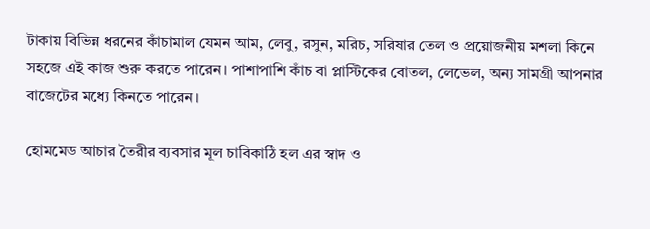টাকায় বিভিন্ন ধরনের কাঁচামাল যেমন আম, লেবু, রসুন, মরিচ, সরিষার তেল ও প্রয়োজনীয় মশলা কিনে সহজে এই কাজ শুরু করতে পারেন। পাশাপাশি কাঁচ বা প্লাস্টিকের বোতল, লেভেল, অন্য সামগ্রী আপনার বাজেটের মধ্যে কিনতে পারেন।

হোমমেড আচার তৈরীর ব্যবসার মূল চাবিকাঠি হল এর স্বাদ ও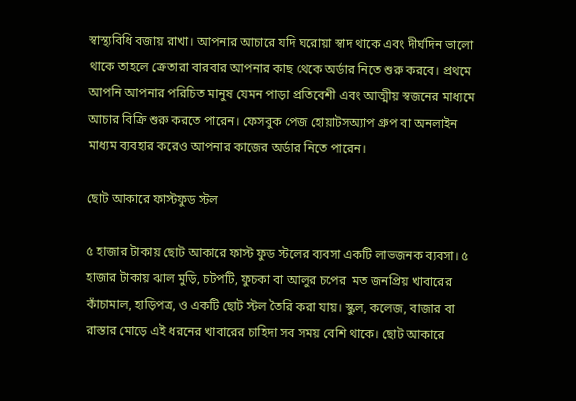স্বাস্থ্যবিধি বজায় রাখা। আপনার আচারে যদি ঘরোয়া স্বাদ থাকে এবং দীর্ঘদিন ভালো থাকে তাহলে ক্রেতারা বারবার আপনার কাছ থেকে অর্ডার নিতে শুরু করবে। প্রথমে আপনি আপনার পরিচিত মানুষ যেমন পাড়া প্রতিবেশী এবং আত্মীয় স্বজনের মাধ্যমে আচার বিক্রি শুরু করতে পারেন। ফেসবুক পেজ হোয়াটসঅ্যাপ গ্রুপ বা অনলাইন  মাধ্যম ব্যবহার করেও আপনার কাজের অর্ডার নিতে পারেন।

ছোট আকারে ফাস্টফুড স্টল

৫ হাজার টাকায় ছোট আকারে ফাস্ট ফুড স্টলের ব্যবসা একটি লাভজনক ব্যবসা। ৫ হাজার টাকায় ঝাল মুড়ি, চটপটি, ফুচকা বা আলুর চপের  মত জনপ্রিয় খাবারের কাঁচামাল, হাড়িপত্র, ও একটি ছোট স্টল তৈরি করা যায়। স্কুল, কলেজ, বাজার বা রাস্তার মোড়ে এই ধরনের খাবারের চাহিদা সব সময় বেশি থাকে। ছোট আকারে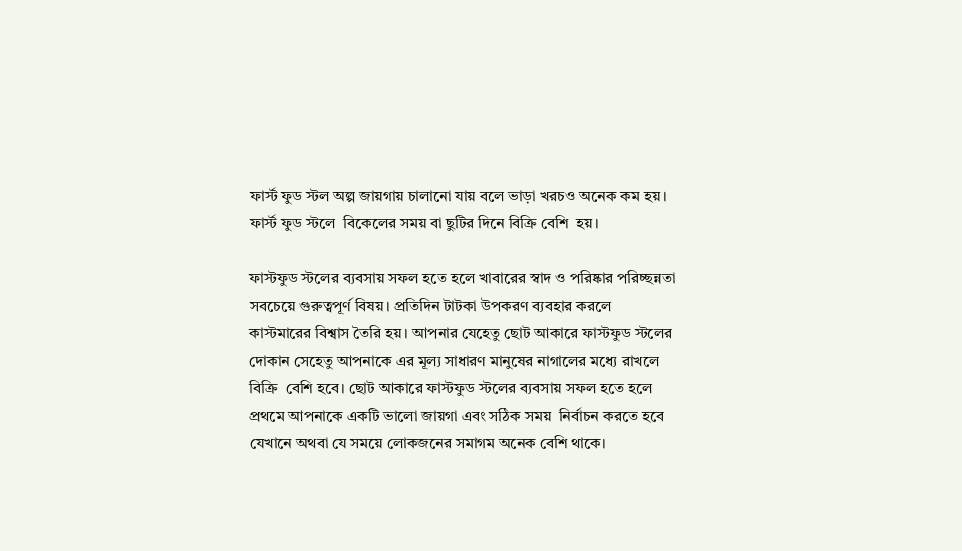ফার্স্ট ফুড স্টল অল্প জায়গায় চালানো যায় বলে ভাড়া খরচও অনেক কম হয়। ফার্স্ট ফুড স্টলে  বিকেলের সময় বা ছুটির দিনে বিক্রি বেশি  হয়।

ফাস্টফুড স্টলের ব্যবসায় সফল হতে হলে খাবারের স্বাদ ও পরিষ্কার পরিচ্ছন্নতা সবচেয়ে গুরুত্বপূর্ণ বিষয়। প্রতিদিন টাটকা উপকরণ ব্যবহার করলে কাস্টমারের বিশ্বাস তৈরি হয়। আপনার যেহেতু ছোট আকারে ফাস্টফুড স্টলের দোকান সেহেতু আপনাকে এর মূল্য সাধারণ মানুষের নাগালের মধ্যে রাখলে বিক্রি  বেশি হবে। ছোট আকারে ফাস্টফুড স্টলের ব্যবসায় সফল হতে হলে প্রথমে আপনাকে একটি ভালো জায়গা এবং সঠিক সময়  নির্বাচন করতে হবে যেখানে অথবা যে সময়ে লোকজনের সমাগম অনেক বেশি থাকে।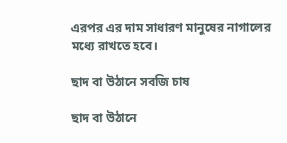এরপর এর দাম সাধারণ মানুষের নাগালের মধ্যে রাখতে হবে।

ছাদ বা উঠানে সবজি চাষ

ছাদ বা উঠানে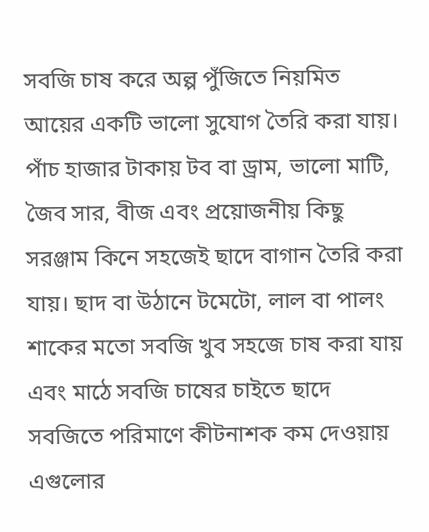সবজি চাষ করে অল্প পুঁজিতে নিয়মিত আয়ের একটি ভালো সুযোগ তৈরি করা যায়। পাঁচ হাজার টাকায় টব বা ড্রাম, ভালো মাটি, জৈব সার, বীজ এবং প্রয়োজনীয় কিছু সরঞ্জাম কিনে সহজেই ছাদে বাগান তৈরি করা যায়। ছাদ বা উঠানে টমেটো, লাল বা পালং শাকের মতো সবজি খুব সহজে চাষ করা যায় এবং মাঠে সবজি চাষের চাইতে ছাদে সবজিতে পরিমাণে কীটনাশক কম দেওয়ায় এগুলোর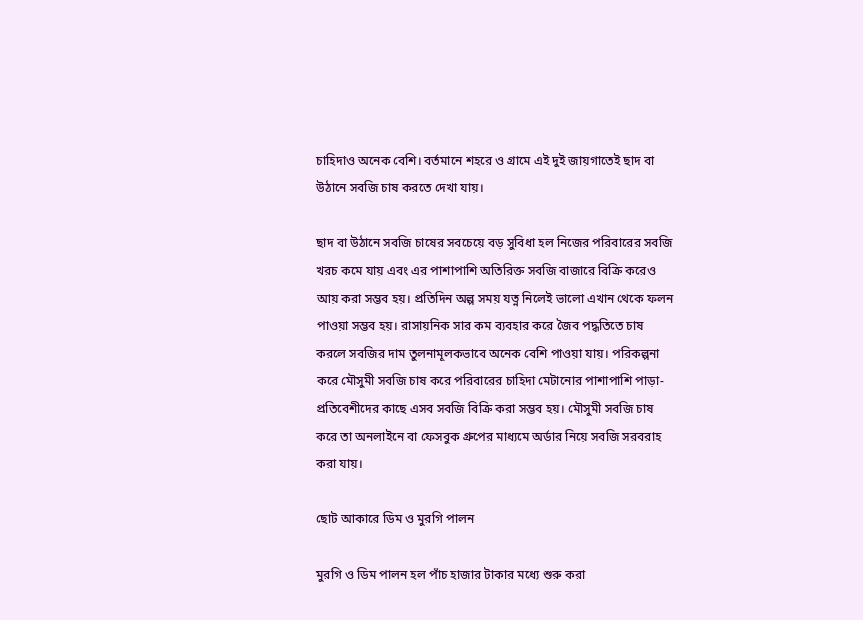চাহিদাও অনেক বেশি। বর্তমানে শহরে ও গ্রামে এই দুই জায়গাতেই ছাদ বা উঠানে সবজি চাষ করতে দেখা যায়।

ছাদ বা উঠানে সবজি চাষের সবচেয়ে বড় সুবিধা হল নিজের পরিবারের সবজি খরচ কমে যায় এবং এর পাশাপাশি অতিরিক্ত সবজি বাজারে বিক্রি করেও আয় করা সম্ভব হয়। প্রতিদিন অল্প সময় যত্ন নিলেই ভালো এখান থেকে ফলন পাওয়া সম্ভব হয়। রাসায়নিক সার কম ব্যবহার করে জৈব পদ্ধতিতে চাষ করলে সবজির দাম তুলনামূলকভাবে অনেক বেশি পাওয়া যায়। পরিকল্পনা করে মৌসুমী সবজি চাষ করে পরিবারের চাহিদা মেটানোর পাশাপাশি পাড়া-প্রতিবেশীদের কাছে এসব সবজি বিক্রি করা সম্ভব হয়। মৌসুমী সবজি চাষ করে তা অনলাইনে বা ফেসবুক গ্রুপের মাধ্যমে অর্ডার নিয়ে সবজি সরবরাহ করা যায়।

ছোট আকারে ডিম ও মুরগি পালন

মুরগি ও ডিম পালন হল পাঁচ হাজার টাকার মধ্যে শুরু করা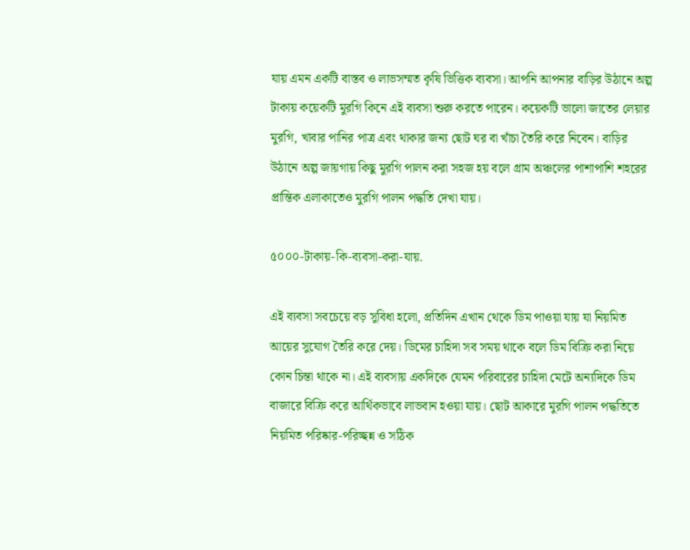যায় এমন একটি বাস্তব ও লাভসম্মত কৃষি ভিত্তিক ব্যবসা। আপনি আপনার বাড়ির উঠানে অল্প টাকায় কয়েকটি মুরগি কিনে এই ব্যবসা শুরু করতে পারেন। কয়েকটি ভালো জাতের লেয়ার মুরগি, খাবার পানির পাত্র এবং থাকার জন্য ছোট ঘর বা খাঁচা তৈরি করে নিবেন। বাড়ির উঠানে অল্প জায়গায় কিছু মুরগি পালন করা সহজ হয় বলে গ্রাম অঞ্চলের পাশাপাশি শহরের প্রান্তিক এলাকাতেও মুরগি পালন পদ্ধতি দেখা যায়।

৫০০০-টাকায়-কি-ব্যবসা-করা-যায়.

এই ব্যবসা সবচেয়ে বড় সুবিধা হলো, প্রতিদিন এখান থেকে ডিম পাওয়া যায় যা নিয়মিত আয়ের সুযোগ তৈরি করে দেয়। ডিমের চাহিদা সব সময় থাকে বলে ডিম বিক্রি করা নিয়ে কোন চিন্তা থাকে না। এই ব্যবসায় একদিকে যেমন পরিবারের চাহিদা মেটে অন্যদিকে ডিম বাজারে বিক্রি করে আর্থিকভাবে লাভবান হওয়া যায়। ছোট আকারে মুরগি পালন পদ্ধতিতে নিয়মিত পরিষ্কার-পরিচ্ছন্ন ও সঠিক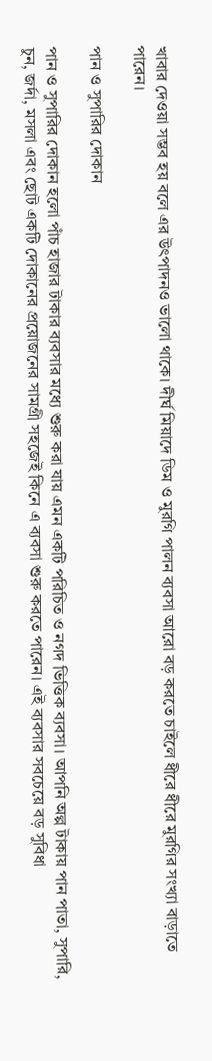খাবার দেওয়া সম্ভব হয় বলে এর উৎপাদনও ভালো থাকে। দীর্ঘ মিয়াদে ডিম ও মুরগি পালন ব্যবসা আরো বড় করতে চাইলে ধীরে ধীরে মুরগির সংখ্যা বাড়াতে পারেন।

পান ও সুপারির দোকান

পান ও সুপারির দোকান হলো পাঁচ হাজার টাকার ব্যবসার মধ্যে শুরু করা যায় এমন একটি পরিচিত ও নগদ ভিত্তিক ব্যবসা। আপনি অল্প টাকায় পান পাতা, সুপারি, চুন, জর্দা, মসলা এবং ছোট একটি দোকানের প্রয়োজনের সামগ্রী সহজেই কিনে এ ব্যবসা শুরু করতে পারেন। এই ব্যবসার সবচেয়ে বড় সুবিধা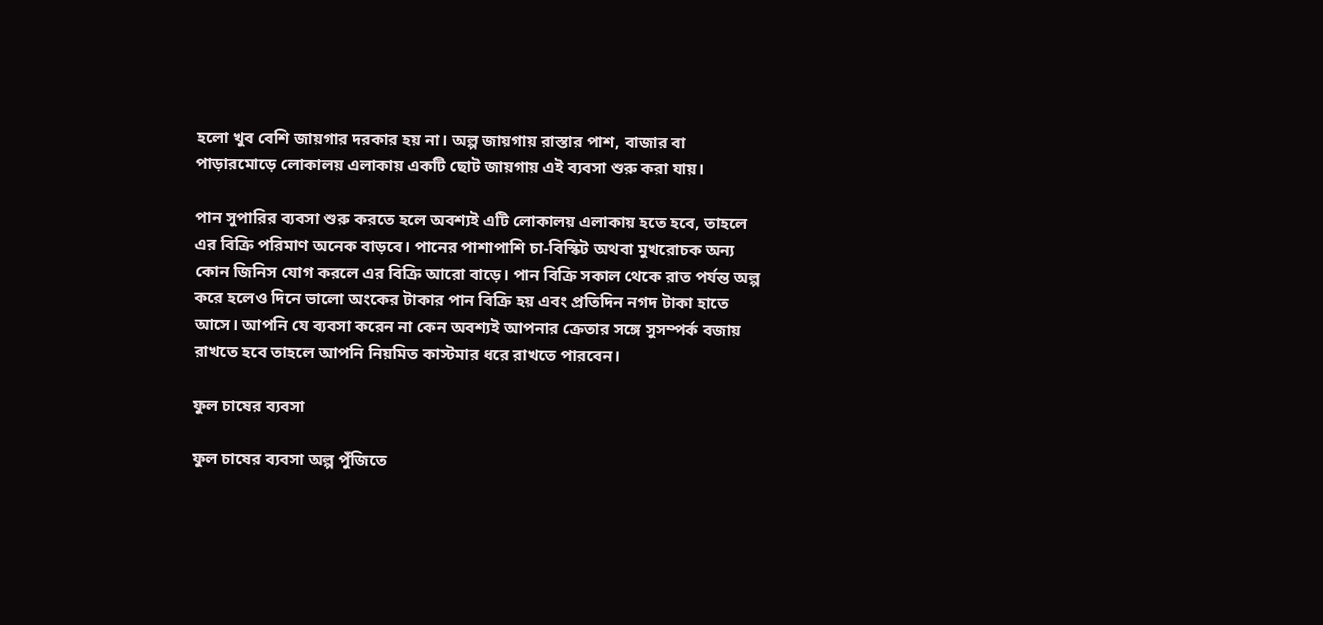হলো খুব বেশি জায়গার দরকার হয় না। অল্প জায়গায় রাস্তার পাশ, বাজার বা পাড়ারমোড়ে লোকালয় এলাকায় একটি ছোট জায়গায় এই ব্যবসা শুরু করা যায়।

পান সুপারির ব্যবসা শুরু করতে হলে অবশ্যই এটি লোকালয় এলাকায় হতে হবে, তাহলে এর বিক্রি পরিমাণ অনেক বাড়বে। পানের পাশাপাশি চা-বিস্কিট অথবা মুখরোচক অন্য কোন জিনিস যোগ করলে এর বিক্রি আরো বাড়ে। পান বিক্রি সকাল থেকে রাত পর্যন্ত অল্প করে হলেও দিনে ভালো অংকের টাকার পান বিক্রি হয় এবং প্রতিদিন নগদ টাকা হাতে আসে। আপনি যে ব্যবসা করেন না কেন অবশ্যই আপনার ক্রেতার সঙ্গে সুসম্পর্ক বজায় রাখতে হবে তাহলে আপনি নিয়মিত কাস্টমার ধরে রাখতে পারবেন।

ফুল চাষের ব্যবসা

ফুল চাষের ব্যবসা অল্প পুঁজিতে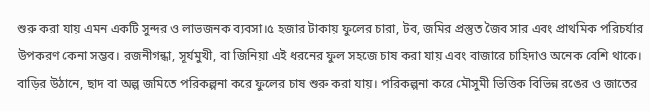শুরু করা যায় এমন একটি সুন্দর ও লাভজনক ব্যবসা।৫ হজার টাকায় ফুলের চারা, টব, জমির প্রস্তুত জৈব সার এবং প্রাথমিক পরিচর্যার উপকরণ কেনা সম্ভব। রজনীগন্ধা, সূর্যমুখী, বা জিনিয়া এই ধরনের ফুল সহজে চাষ করা যায় এবং বাজারে চাহিদাও অনেক বেশি থাকে। বাড়ির উঠানে, ছাদ বা অল্প জমিতে পরিকল্পনা করে ফুলের চাষ শুরু করা যায়। পরিকল্পনা করে মৌসুমী ভিত্তিক বিভিন্ন রঙের ও জাতের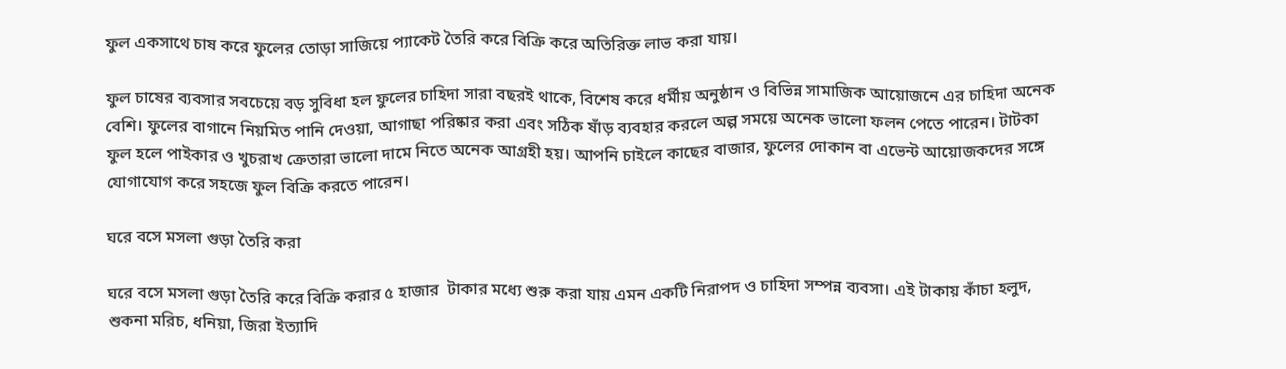ফুল একসাথে চাষ করে ফুলের তোড়া সাজিয়ে প্যাকেট তৈরি করে বিক্রি করে অতিরিক্ত লাভ করা যায়।

ফুল চাষের ব্যবসার সবচেয়ে বড় সুবিধা হল ফুলের চাহিদা সারা বছরই থাকে, বিশেষ করে ধর্মীয় অনুষ্ঠান ও বিভিন্ন সামাজিক আয়োজনে এর চাহিদা অনেক বেশি। ফুলের বাগানে নিয়মিত পানি দেওয়া, আগাছা পরিষ্কার করা এবং সঠিক ষাঁড় ব্যবহার করলে অল্প সময়ে অনেক ভালো ফলন পেতে পারেন। টাটকা ফুল হলে পাইকার ও খুচরাখ ক্রেতারা ভালো দামে নিতে অনেক আগ্রহী হয়। আপনি চাইলে কাছের বাজার, ফুলের দোকান বা এভেন্ট আয়োজকদের সঙ্গে যোগাযোগ করে সহজে ফুল বিক্রি করতে পারেন।

ঘরে বসে মসলা গুড়া তৈরি করা

ঘরে বসে মসলা গুড়া তৈরি করে বিক্রি করার ৫ হাজার  টাকার মধ্যে শুরু করা যায় এমন একটি নিরাপদ ও চাহিদা সম্পন্ন ব্যবসা। এই টাকায় কাঁচা হলুদ, শুকনা মরিচ, ধনিয়া, জিরা ইত্যাদি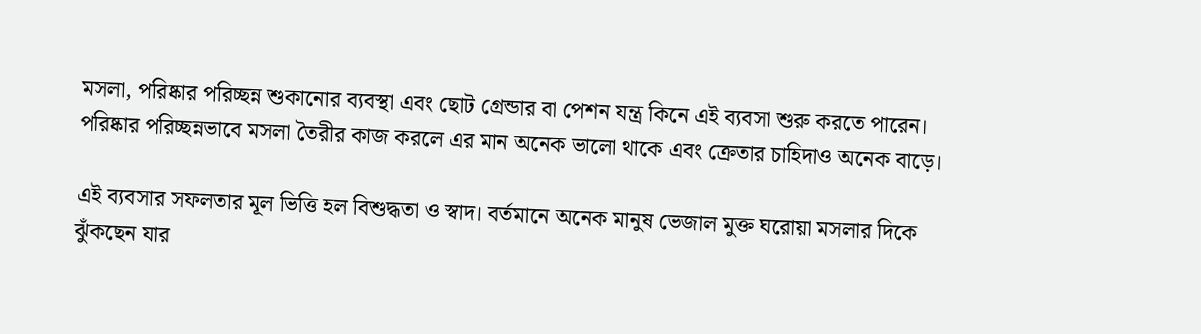মসলা, পরিষ্কার পরিচ্ছন্ন শুকানোর ব্যবস্থা এবং ছোট গ্রেন্ডার বা পেশন যন্ত্র কিনে এই ব্যবসা শুরু করতে পারেন। পরিষ্কার পরিচ্ছন্নভাবে মসলা তৈরীর কাজ করলে এর মান অনেক ভালো থাকে এবং ক্রেতার চাহিদাও অনেক বাড়ে।

এই ব্যবসার সফলতার মূল ভিত্তি হল বিশুদ্ধতা ও স্বাদ। বর্তমানে অনেক মানুষ ভেজাল মুক্ত ঘরোয়া মসলার দিকে ঝুঁকছেন যার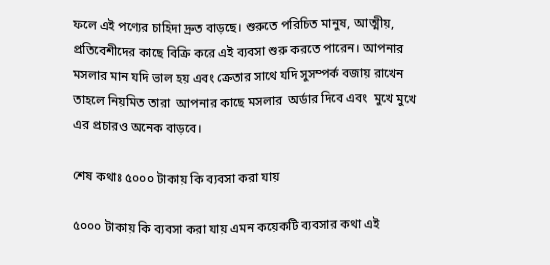ফলে এই পণ্যের চাহিদা দ্রুত বাড়ছে। শুরুতে পরিচিত মানুষ, আত্মীয়, প্রতিবেশীদের কাছে বিক্রি করে এই ব্যবসা শুরু করতে পারেন। আপনার মসলার মান যদি ভাল হয় এবং ক্রেতার সাথে যদি সুসম্পর্ক বজায় রাখেন তাহলে নিয়মিত তারা  আপনার কাছে মসলার  অর্ডার দিবে এবং  মুখে মুখে এর প্রচারও অনেক বাড়বে।

শেষ কথাঃ ৫০০০ টাকায় কি ব্যবসা করা যায়

৫০০০ টাকায় কি ব্যবসা করা যায় এমন কয়েকটি ব্যবসার কথা এই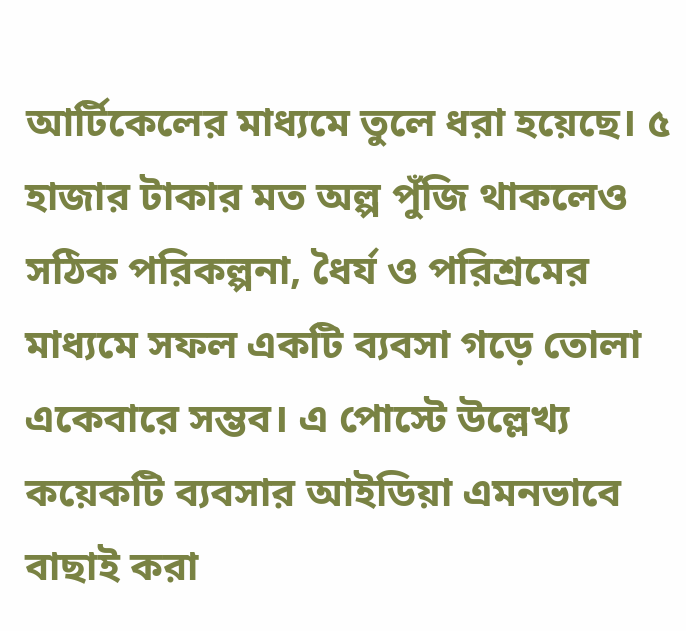আর্টিকেলের মাধ্যমে তুলে ধরা হয়েছে। ৫ হাজার টাকার মত অল্প পুঁজি থাকলেও সঠিক পরিকল্পনা, ধৈর্য ও পরিশ্রমের মাধ্যমে সফল একটি ব্যবসা গড়ে তোলা একেবারে সম্ভব। এ পোস্টে উল্লেখ্য কয়েকটি ব্যবসার আইডিয়া এমনভাবে বাছাই করা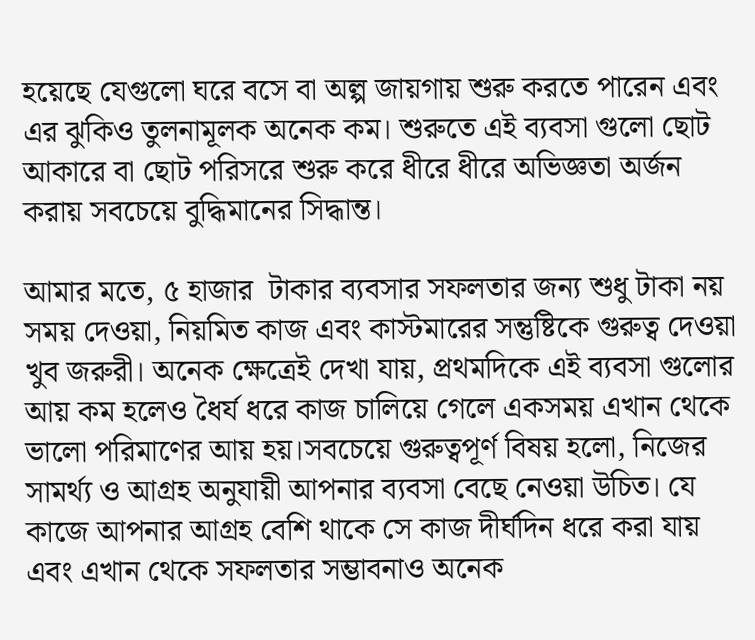হয়েছে যেগুলো ঘরে বসে বা অল্প জায়গায় শুরু করতে পারেন এবং এর ঝুকিও তুলনামূলক অনেক কম। শুরুতে এই ব্যবসা গুলো ছোট আকারে বা ছোট পরিসরে শুরু করে ধীরে ধীরে অভিজ্ঞতা অর্জন করায় সবচেয়ে বুদ্ধিমানের সিদ্ধান্ত।

আমার মতে, ৫ হাজার  টাকার ব্যবসার সফলতার জন্য শুধু টাকা নয় সময় দেওয়া, নিয়মিত কাজ এবং কাস্টমারের সন্তুষ্টিকে গুরুত্ব দেওয়া খুব জরুরী। অনেক ক্ষেত্রেই দেখা যায়, প্রথমদিকে এই ব্যবসা গুলোর আয় কম হলেও ধৈর্য ধরে কাজ চালিয়ে গেলে একসময় এখান থেকে ভালো পরিমাণের আয় হয়।সবচেয়ে গুরুত্বপূর্ণ বিষয় হলো, নিজের সামর্থ্য ও আগ্রহ অনুযায়ী আপনার ব্যবসা বেছে নেওয়া উচিত। যে কাজে আপনার আগ্রহ বেশি থাকে সে কাজ দীর্ঘদিন ধরে করা যায় এবং এখান থেকে সফলতার সম্ভাবনাও অনেক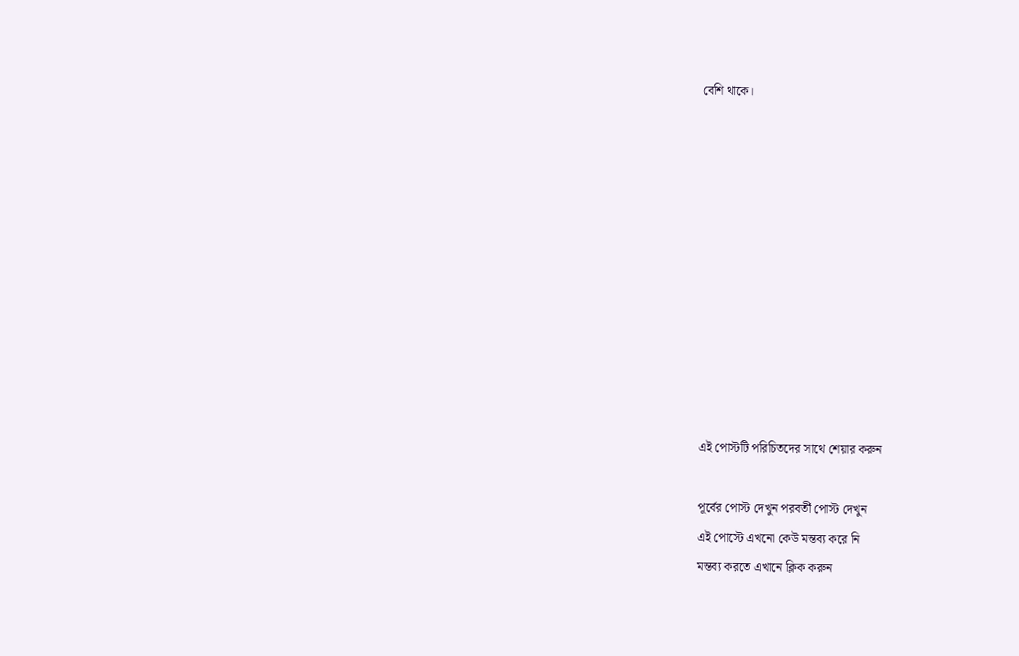বেশি থাকে।











এই পোস্টটি পরিচিতদের সাথে শেয়ার করুন

পূর্বের পোস্ট দেখুন পরবর্তী পোস্ট দেখুন
এই পোস্টে এখনো কেউ মন্তব্য করে নি
মন্তব্য করতে এখানে ক্লিক করুন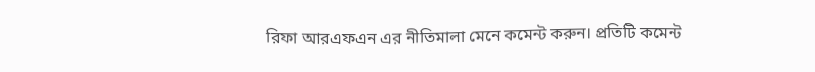রিফা আরএফএন এর নীতিমালা মেনে কমেন্ট করুন। প্রতিটি কমেন্ট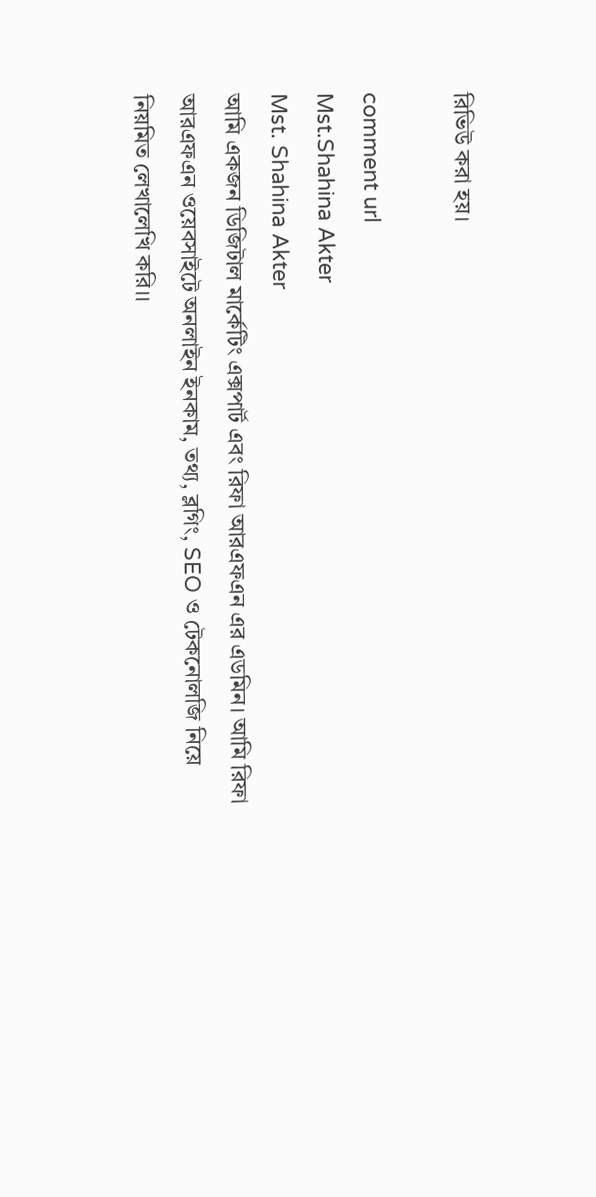রিভিউ করা হয়।

comment url
Mst.Shahina Akter
Mst. Shahina Akter
আমি একজন ডিজিটাল মার্কেটিং এক্সপার্ট এবং রিফা আরএফএন এর এডমিন। আমি রিফা আরএফএন ওয়েবসাইটে অনলাইন ইনকাম, তথ্য, ব্লগিং, SEO ও টেকনোলজি নিয়ে নিয়মিত লেখালেখি করি।।